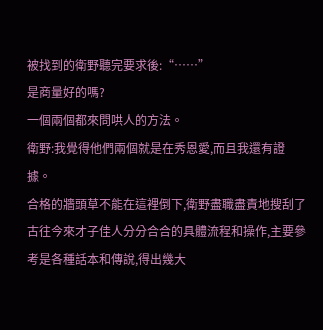被找到的衛野聽完要求後:“……”
是商量好的嗎?
一個兩個都來問哄人的方法。
衛野:我覺得他們兩個就是在秀恩愛,而且我還有證據。
合格的牆頭草不能在這裡倒下,衛野盡職盡責地搜刮了古往今來才子佳人分分合合的具體流程和操作,主要參考是各種話本和傳說,得出幾大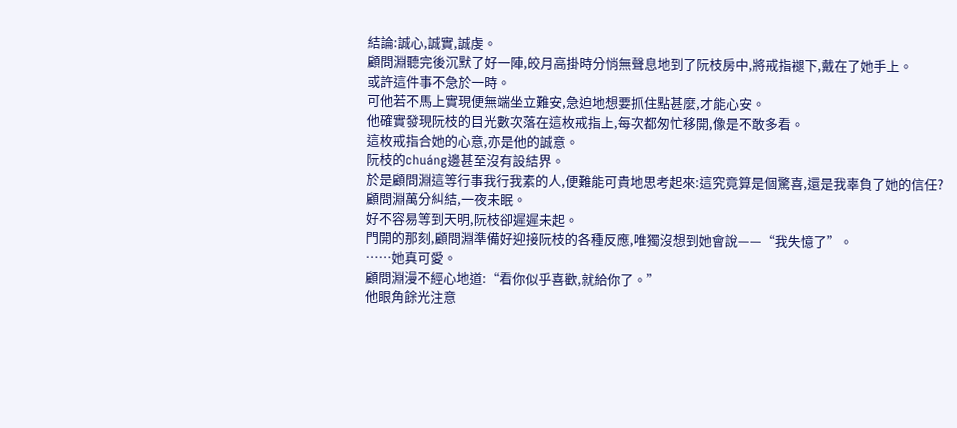結論:誠心,誠實,誠虔。
顧問淵聽完後沉默了好一陣,皎月高掛時分悄無聲息地到了阮枝房中,將戒指褪下,戴在了她手上。
或許這件事不急於一時。
可他若不馬上實現便無端坐立難安,急迫地想要抓住點甚麼,才能心安。
他確實發現阮枝的目光數次落在這枚戒指上,每次都匆忙移開,像是不敢多看。
這枚戒指合她的心意,亦是他的誠意。
阮枝的chuáng邊甚至沒有設結界。
於是顧問淵這等行事我行我素的人,便難能可貴地思考起來:這究竟算是個驚喜,還是我辜負了她的信任?
顧問淵萬分糾結,一夜未眠。
好不容易等到天明,阮枝卻遲遲未起。
門開的那刻,顧問淵準備好迎接阮枝的各種反應,唯獨沒想到她會說——“我失憶了”。
……她真可愛。
顧問淵漫不經心地道:“看你似乎喜歡,就給你了。”
他眼角餘光注意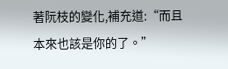著阮枝的變化,補充道:“而且本來也該是你的了。”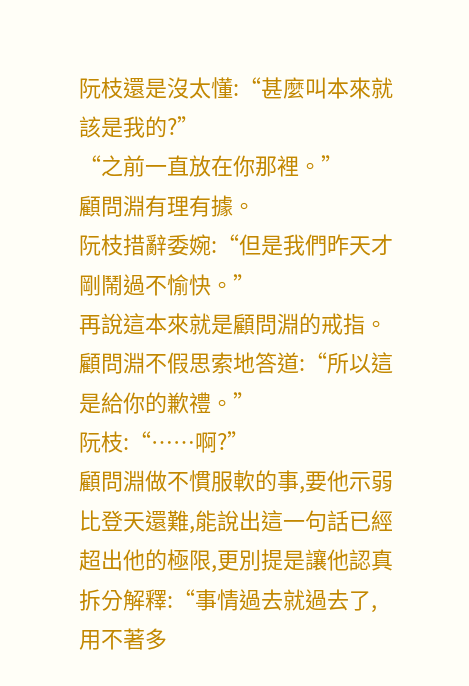阮枝還是沒太懂:“甚麼叫本來就該是我的?”
“之前一直放在你那裡。”
顧問淵有理有據。
阮枝措辭委婉:“但是我們昨天才剛鬧過不愉快。”
再說這本來就是顧問淵的戒指。
顧問淵不假思索地答道:“所以這是給你的歉禮。”
阮枝:“……啊?”
顧問淵做不慣服軟的事,要他示弱比登天還難,能說出這一句話已經超出他的極限,更別提是讓他認真拆分解釋:“事情過去就過去了,用不著多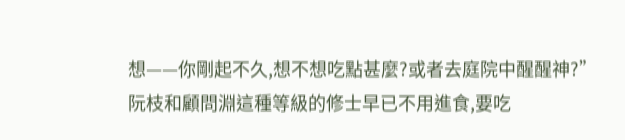想——你剛起不久,想不想吃點甚麼?或者去庭院中醒醒神?”
阮枝和顧問淵這種等級的修士早已不用進食,要吃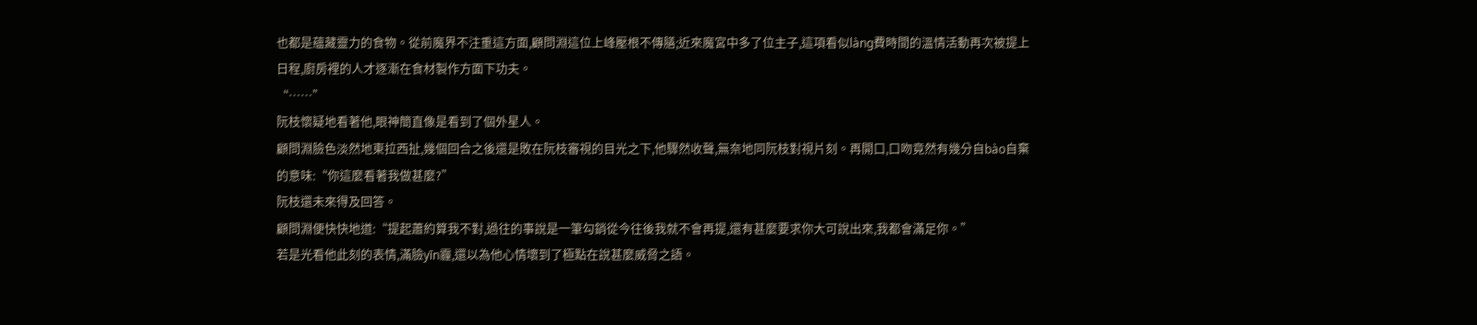也都是蘊藏靈力的食物。從前魔界不注重這方面,顧問淵這位上峰壓根不傳膳;近來魔宮中多了位主子,這項看似làng費時間的溫情活動再次被提上日程,廚房裡的人才逐漸在食材製作方面下功夫。
“……”
阮枝懷疑地看著他,眼神簡直像是看到了個外星人。
顧問淵臉色淡然地東拉西扯,幾個回合之後還是敗在阮枝審視的目光之下,他驟然收聲,無奈地同阮枝對視片刻。再開口,口吻竟然有幾分自bào自棄的意味:“你這麼看著我做甚麼?”
阮枝還未來得及回答。
顧問淵便快快地道:“提起蕭約算我不對,過往的事說是一筆勾銷從今往後我就不會再提,還有甚麼要求你大可說出來,我都會滿足你。”
若是光看他此刻的表情,滿臉yīn霾,還以為他心情壞到了極點在說甚麼威脅之語。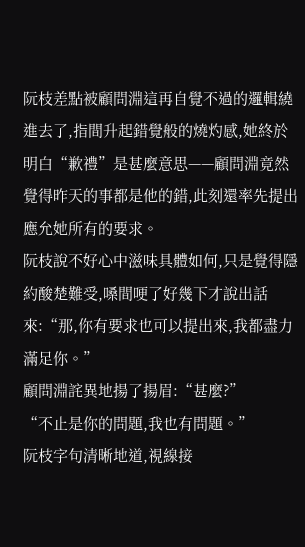阮枝差點被顧問淵這再自覺不過的邏輯繞進去了,指間升起錯覺般的燒灼感,她終於明白“歉禮”是甚麼意思——顧問淵竟然覺得昨天的事都是他的錯,此刻還率先提出應允她所有的要求。
阮枝說不好心中滋味具體如何,只是覺得隱約酸楚難受,嗓間哽了好幾下才說出話來:“那,你有要求也可以提出來,我都盡力滿足你。”
顧問淵詫異地揚了揚眉:“甚麼?”
“不止是你的問題,我也有問題。”
阮枝字句清晰地道,視線接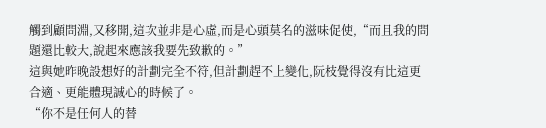觸到顧問淵,又移開,這次並非是心虛,而是心頭莫名的滋味促使,“而且我的問題還比較大,說起來應該我要先致歉的。”
這與她昨晚設想好的計劃完全不符,但計劃趕不上變化,阮枝覺得沒有比這更合適、更能體現誠心的時候了。
“你不是任何人的替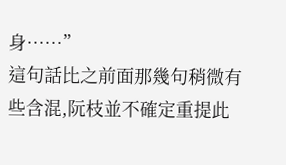身……”
這句話比之前面那幾句稍微有些含混,阮枝並不確定重提此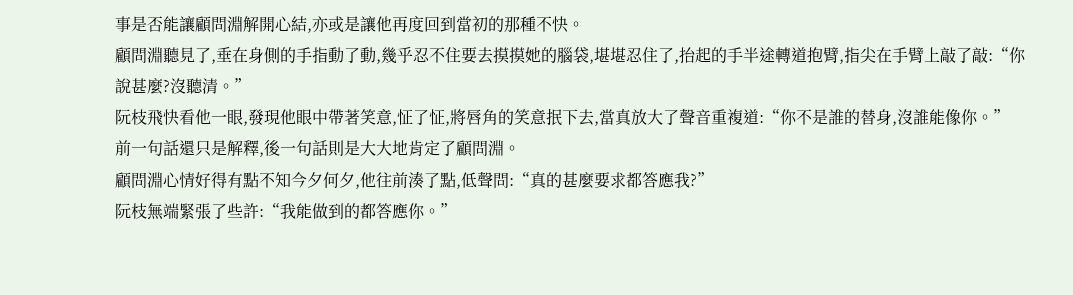事是否能讓顧問淵解開心結,亦或是讓他再度回到當初的那種不快。
顧問淵聽見了,垂在身側的手指動了動,幾乎忍不住要去摸摸她的腦袋,堪堪忍住了,抬起的手半途轉道抱臂,指尖在手臂上敲了敲:“你說甚麼?沒聽清。”
阮枝飛快看他一眼,發現他眼中帶著笑意,怔了怔,將唇角的笑意抿下去,當真放大了聲音重複道:“你不是誰的替身,沒誰能像你。”
前一句話還只是解釋,後一句話則是大大地肯定了顧問淵。
顧問淵心情好得有點不知今夕何夕,他往前湊了點,低聲問:“真的甚麼要求都答應我?”
阮枝無端緊張了些許:“我能做到的都答應你。”